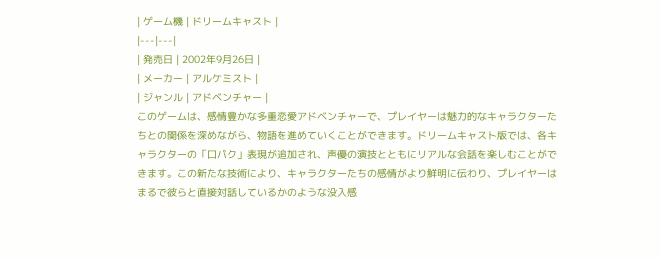| ゲーム機 | ドリームキャスト |
|---|---|
| 発売日 | 2002年9月26日 |
| メーカー | アルケミスト |
| ジャンル | アドベンチャー |
このゲームは、感情豊かな多重恋愛アドベンチャーで、プレイヤーは魅力的なキャラクターたちとの関係を深めながら、物語を進めていくことができます。ドリームキャスト版では、各キャラクターの「口パク」表現が追加され、声優の演技とともにリアルな会話を楽しむことができます。この新たな技術により、キャラクターたちの感情がより鮮明に伝わり、プレイヤーはまるで彼らと直接対話しているかのような没入感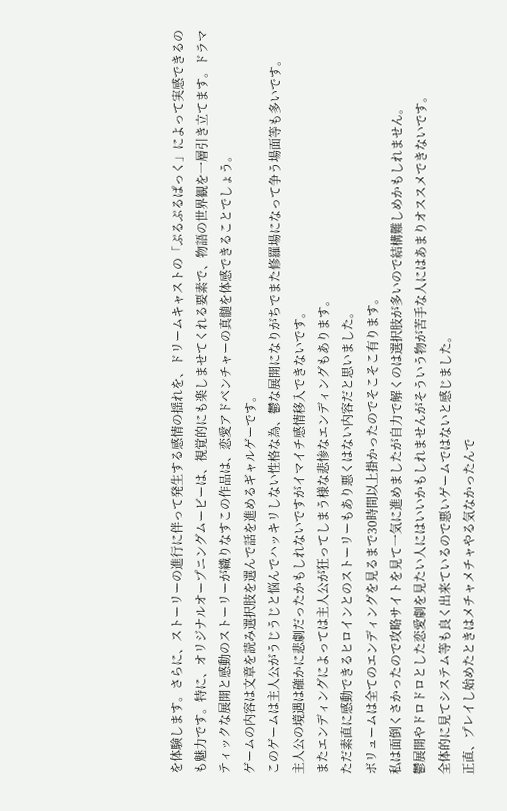を体験します。さらに、ストーリーの進行に伴って発生する感情の揺れを、ドリームキャストの「ぷるぷるぱっく」によって実感できるのも魅力です。特に、オリジナルオープニングムービーは、視覚的にも楽しませてくれる要素で、物語の世界観を一層引き立てます。ドラマティックな展開と感動のストーリーが織りなすこの作品は、恋愛アドベンチャーの真髄を体感できることでしょう。
ゲームの内容は文章を読み選択肢を選んで話を進めるギャルゲーです。
このゲームは主人公がうじうじと悩んでハッキリしない性格な為、鬱な展開になりがちでまた修羅場になって争う場面等も多いです。
主人公の境遇は確かに悲劇だったかもしれないですがイマイチ感情移入できないです。
またエンディングによっては主人公が狂ってしまう様な悲惨なエンディングもあります。
ただ素直に感動できるヒロインとのストーリーもあり悪くはない内容だと思いました。
ボリュームは全てのエンディングを見るまで30時間以上掛かったのでそこそこ有ります。
私は面倒くさかったので攻略サイトを見て一気に進めましたが自力で解くのは選択肢が多いので結構難しめかもしれません。
鬱展開やドロドロとした恋愛劇を見たい人にはいいかもしれませんがそういう物が苦手な人にはあまりオススメできないです。
全体的に見てシステム等も良く出来ているので悪いゲームではないと感じました。
正直、プレイし始めたときはメチャメチャやる気なかったんで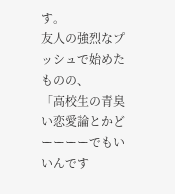す。
友人の強烈なプッシュで始めたものの、
「高校生の青臭い恋愛論とかどーーーーでもいいんです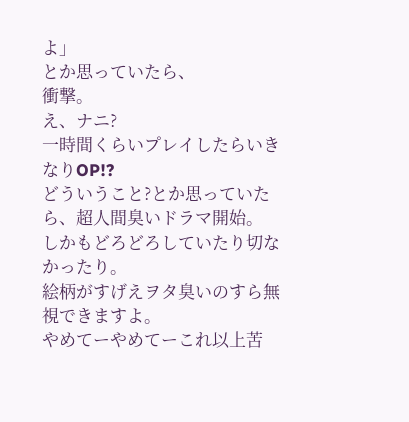よ」
とか思っていたら、
衝撃。
え、ナニ?
一時間くらいプレイしたらいきなりOP!?
どういうこと?とか思っていたら、超人間臭いドラマ開始。
しかもどろどろしていたり切なかったり。
絵柄がすげえヲタ臭いのすら無視できますよ。
やめてーやめてーこれ以上苦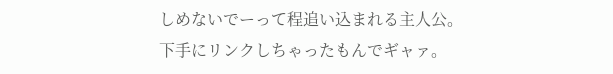しめないでーって程追い込まれる主人公。
下手にリンクしちゃったもんでギャァ。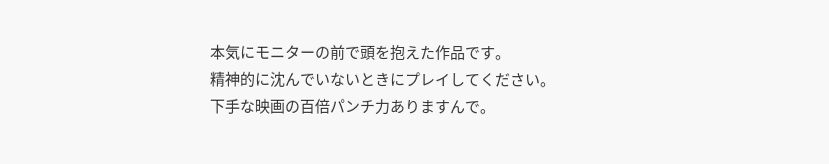本気にモニターの前で頭を抱えた作品です。
精神的に沈んでいないときにプレイしてください。
下手な映画の百倍パンチ力ありますんで。